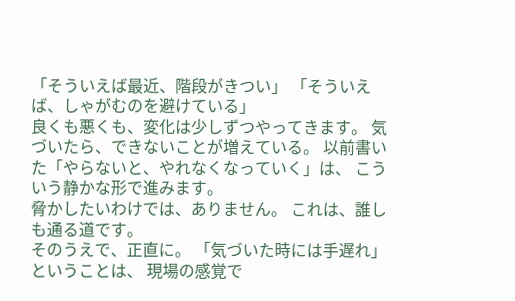「そういえば最近、階段がきつい」 「そういえば、しゃがむのを避けている」
良くも悪くも、変化は少しずつやってきます。 気づいたら、できないことが増えている。 以前書いた「やらないと、やれなくなっていく」は、 こういう静かな形で進みます。
脅かしたいわけでは、ありません。 これは、誰しも通る道です。
そのうえで、正直に。 「気づいた時には手遅れ」ということは、 現場の感覚で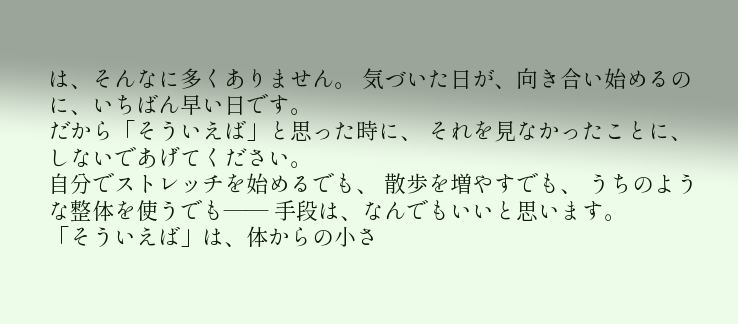は、そんなに多くありません。 気づいた日が、向き合い始めるのに、いちばん早い日です。
だから「そういえば」と思った時に、 それを見なかったことに、しないであげてください。
自分でストレッチを始めるでも、 散歩を増やすでも、 うちのような整体を使うでも—— 手段は、なんでもいいと思います。
「そういえば」は、体からの小さ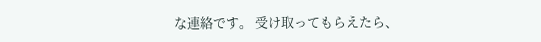な連絡です。 受け取ってもらえたら、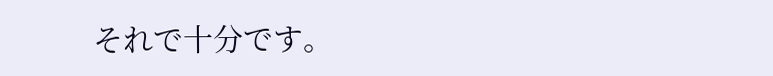それで十分です。